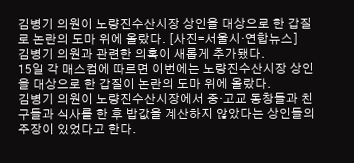김병기 의원이 노량진수산시장 상인을 대상으로 한 갑질로 논란의 도마 위에 올랐다. [사진=서울시·연합뉴스]
김병기 의원과 관련한 의혹이 새롭게 추가됐다.
15일 각 매스컴에 따르면 이번에는 노량진수산시장 상인을 대상으로 한 갑질이 논란의 도마 위에 올랐다.
김병기 의원이 노량진수산시장에서 중·고교 동창들과 친구들과 식사를 한 후 밥값을 계산하지 않았다는 상인들의 주장이 있었다고 한다.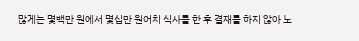많게는 몇백만 원에서 몇십만 원어치 식사를 한 후 결재를 하지 않아 노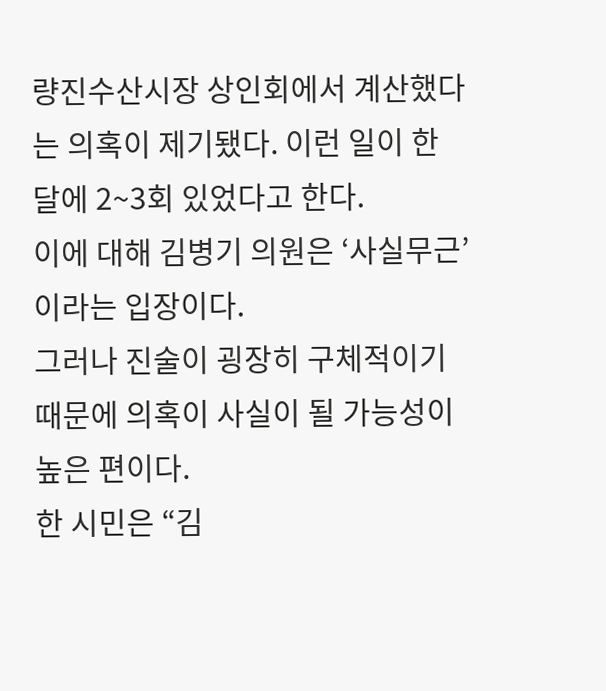량진수산시장 상인회에서 계산했다는 의혹이 제기됐다. 이런 일이 한 달에 2~3회 있었다고 한다.
이에 대해 김병기 의원은 ‘사실무근’이라는 입장이다.
그러나 진술이 굉장히 구체적이기 때문에 의혹이 사실이 될 가능성이 높은 편이다.
한 시민은 “김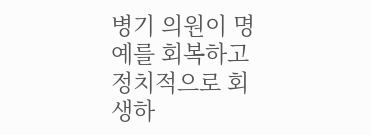병기 의원이 명예를 회복하고 정치적으로 회생하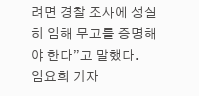려면 경찰 조사에 성실히 임해 무고를 증명해야 한다”고 말했다.
임요희 기자